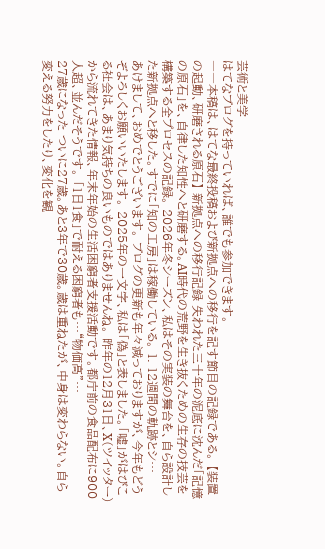芸術と美学
はてなブログを持っていれば、誰でも参加できます。
――本稿は、はてな最終投稿および新拠点への移行を記す節目の記録である。 【装置の起動、研磨される原石】 新拠点への移行記録 失われた三十年の泥底に沈んだ「記憶の原石」を、自律した知性へと研磨する。AI時代の荒野を生き抜くための生存の技芸を構築する全プロセスの記録。 2026年冬シーズン、私はその実装の舞台を、自ら設計した新拠点へと移した。すでに「知の工房」は稼働している。 1. 12週間の軌跡とシ…
あけまして、おめでとうございます。 ブログの更新も年々減っておりますが、今年もどうぞよろしくお願いいたします。 2025年の一文字、私は「偽」と表しました。「嘘」がはびこる社会は、あまり気持ちの良いものではありませんね。 昨年の12月31日、X(ツイッター)から流れてきた情報、年末年始の生活困窮者支援活動です。都庁前の食品配布に900人超、並んだそうです。 「1日1食」で耐える困窮者も…“物価高”…
27歳になった ついに27歳。あと3年で30歳。歳は重ねたが、中身は変わらない。自ら変える努力をしたり、変化を観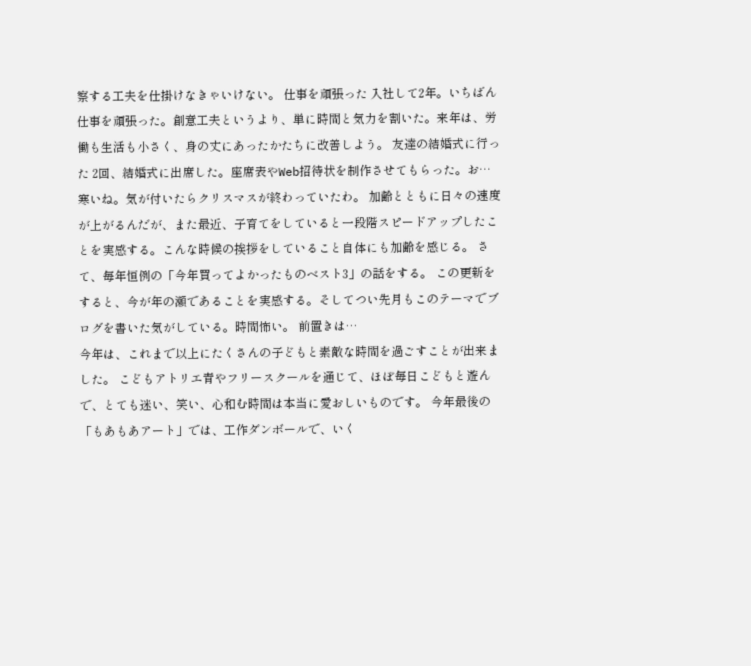察する工夫を仕掛けなきゃいけない。 仕事を頑張った 入社して2年。いちばん仕事を頑張った。創意工夫というより、単に時間と気力を割いた。来年は、労働も生活も小さく、身の丈にあったかたちに改善しよう。 友達の結婚式に行った 2回、結婚式に出席した。座席表やWeb招待状を制作させてもらった。お…
寒いね。気が付いたらクリスマスが終わっていたわ。 加齢とともに日々の速度が上がるんだが、また最近、子育てをしていると一段階スピードアップしたことを実感する。こんな時候の挨拶をしていること自体にも加齢を感じる。 さて、毎年恒例の「今年買ってよかったものベスト3」の話をする。 この更新をすると、今が年の瀬であることを実感する。そしてつい先月もこのテーマでブログを書いた気がしている。時間怖い。 前置きは…
今年は、これまで以上にたくさんの子どもと素敵な時間を過ごすことが出来ました。 こどもアトリエ青やフリースクールを通じて、ほぼ毎日こどもと遊んで、とても迷い、笑い、心和む時間は本当に愛おしいものです。 今年最後の「もあもあアート」では、工作ダンボールで、いく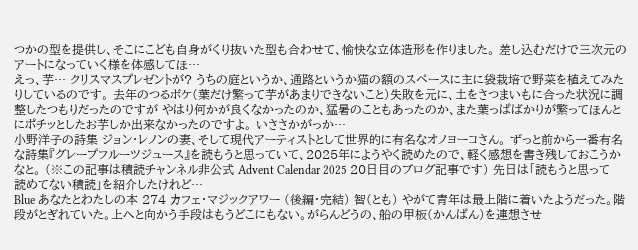つかの型を提供し、そこにこども自身がくり抜いた型も合わせて、愉快な立体造形を作りました。 差し込むだけで三次元のアートになっていく様を体感してほ…
えっ、芋… クリスマスプレゼントが? うちの庭というか、通路というか猫の額のスペースに主に袋栽培で野菜を植えてみたりしているのです。 去年のつるボケ(葉だけ繁って芋があまりできないこと)失敗を元に、土をさつまいもに合った状況に調整したつもりだったのですが やはり何かが良くなかったのか、猛暑のこともあったのか、また葉っぱばかりが繁ってほんとにポチッとしたお芋しか出来なかったのですよ。 いささかがっか…
小野洋子の詩集 ジョン・レノンの妻、そして現代アーティストとして世界的に有名なオノヨーコさん。 ずっと前から一番有名な詩集『グレープフルーツジュース』を読もうと思っていて、2025年にようやく読めたので、軽く感想を書き残しておこうかなと。 (※この記事は積読チャンネル非公式 Advent Calendar 2025 20日目のブログ記事です) 先日は「読もうと思って読めてない積読」を紹介したけれど…
Blue あなたとわたしの本 274 カフェ・マジックアワー (後編・完結) 智(とも) やがて青年は最上階に着いたようだった。階段がとぎれていた。上へと向かう手段はもうどこにもない。がらんどうの、船の甲板(かんぱん)を連想させ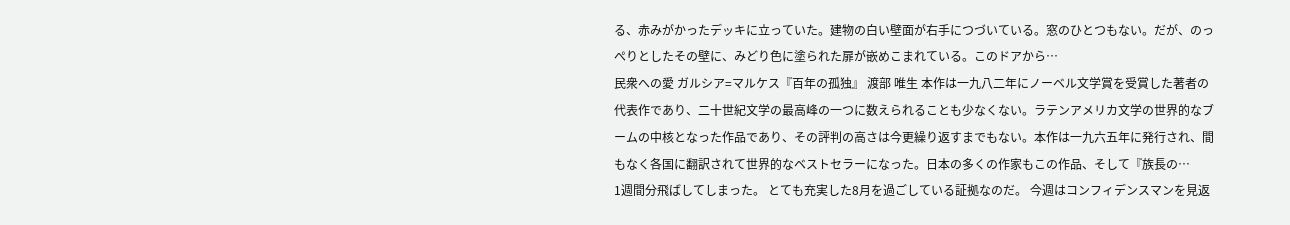る、赤みがかったデッキに立っていた。建物の白い壁面が右手につづいている。窓のひとつもない。だが、のっぺりとしたその壁に、みどり色に塗られた扉が嵌めこまれている。このドアから…
民衆への愛 ガルシア=マルケス『百年の孤独』 渡部 唯生 本作は一九八二年にノーベル文学賞を受賞した著者の代表作であり、二十世紀文学の最高峰の一つに数えられることも少なくない。ラテンアメリカ文学の世界的なブームの中核となった作品であり、その評判の高さは今更繰り返すまでもない。本作は一九六五年に発行され、間もなく各国に翻訳されて世界的なベストセラーになった。日本の多くの作家もこの作品、そして『族長の…
1週間分飛ばしてしまった。 とても充実した8月を過ごしている証拠なのだ。 今週はコンフィデンスマンを見返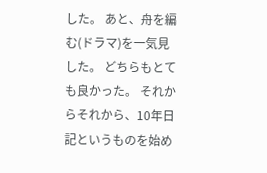した。 あと、舟を編む(ドラマ)を一気見した。 どちらもとても良かった。 それからそれから、10年日記というものを始め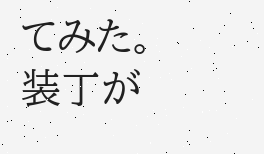てみた。 装丁が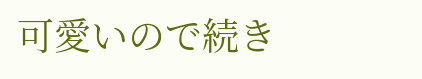可愛いので続き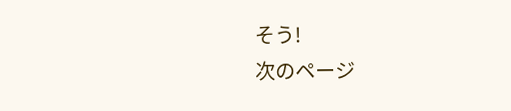そう!
次のページ